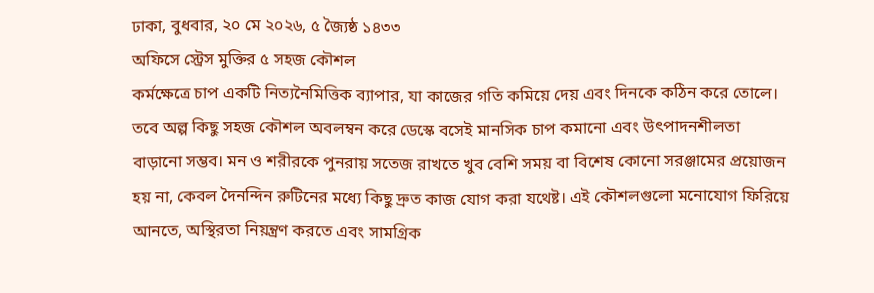ঢাকা, বুধবার, ২০ মে ২০২৬, ৫ জ্যৈষ্ঠ ১৪৩৩
অফিসে স্ট্রেস মুক্তির ৫ সহজ কৌশল
কর্মক্ষেত্রে চাপ একটি নিত্যনৈমিত্তিক ব্যাপার, যা কাজের গতি কমিয়ে দেয় এবং দিনকে কঠিন করে তোলে। তবে অল্প কিছু সহজ কৌশল অবলম্বন করে ডেস্কে বসেই মানসিক চাপ কমানো এবং উৎপাদনশীলতা বাড়ানো সম্ভব। মন ও শরীরকে পুনরায় সতেজ রাখতে খুব বেশি সময় বা বিশেষ কোনো সরঞ্জামের প্রয়োজন হয় না, কেবল দৈনন্দিন রুটিনের মধ্যে কিছু দ্রুত কাজ যোগ করা যথেষ্ট। এই কৌশলগুলো মনোযোগ ফিরিয়ে আনতে, অস্থিরতা নিয়ন্ত্রণ করতে এবং সামগ্রিক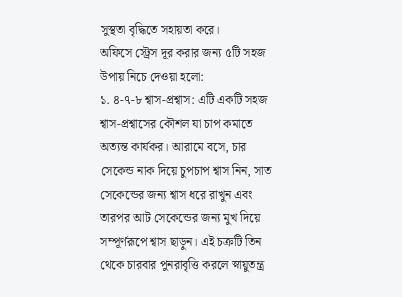সুস্থতা বৃদ্ধিতে সহায়তা করে।
অফিসে স্ট্রেস দূর করার জন্য ৫টি সহজ উপায় নিচে দেওয়া হলো:
১. ৪-৭-৮ শ্বাস-প্রশ্বাস: এটি একটি সহজ শ্বাস-প্রশ্বাসের কৌশল যা চাপ কমাতে অত্যন্ত কার্যকর। আরামে বসে, চার সেকেন্ড নাক দিয়ে চুপচাপ শ্বাস নিন, সাত সেকেন্ডের জন্য শ্বাস ধরে রাখুন এবং তারপর আট সেকেন্ডের জন্য মুখ দিয়ে সম্পূর্ণরূপে শ্বাস ছাড়ুন। এই চক্রটি তিন থেকে চারবার পুনরাবৃত্তি করলে স্নায়ুতন্ত্র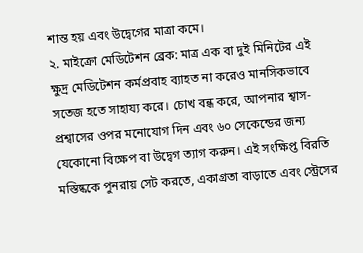শান্ত হয় এবং উদ্বেগের মাত্রা কমে।
২. মাইক্রো মেডিটেশন ব্রেক: মাত্র এক বা দুই মিনিটের এই ক্ষুদ্র মেডিটেশন কর্মপ্রবাহ ব্যাহত না করেও মানসিকভাবে সতেজ হতে সাহায্য করে। চোখ বন্ধ করে, আপনার শ্বাস-প্রশ্বাসের ওপর মনোযোগ দিন এবং ৬০ সেকেন্ডের জন্য যেকোনো বিক্ষেপ বা উদ্বেগ ত্যাগ করুন। এই সংক্ষিপ্ত বিরতি মস্তিষ্ককে পুনরায় সেট করতে, একাগ্রতা বাড়াতে এবং স্ট্রেসের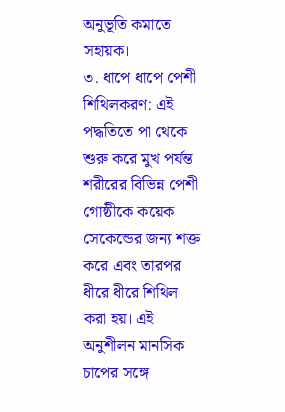অনুভূতি কমাতে সহায়ক।
৩. ধাপে ধাপে পেশী শিথিলকরণ: এই পদ্ধতিতে পা থেকে শুরু করে মুখ পর্যন্ত শরীরের বিভিন্ন পেশী গোষ্ঠীকে কয়েক সেকেন্ডের জন্য শক্ত করে এবং তারপর ধীরে ধীরে শিথিল করা হয়। এই অনুশীলন মানসিক চাপের সঙ্গে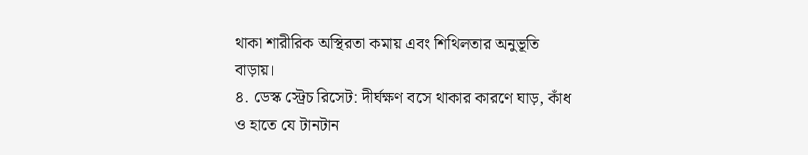থাকা শারীরিক অস্থিরতা কমায় এবং শিথিলতার অনুভূতি বাড়ায়।
৪. ডেস্ক স্ট্রেচ রিসেট: দীর্ঘক্ষণ বসে থাকার কারণে ঘাড়, কাঁধ ও হাতে যে টানটান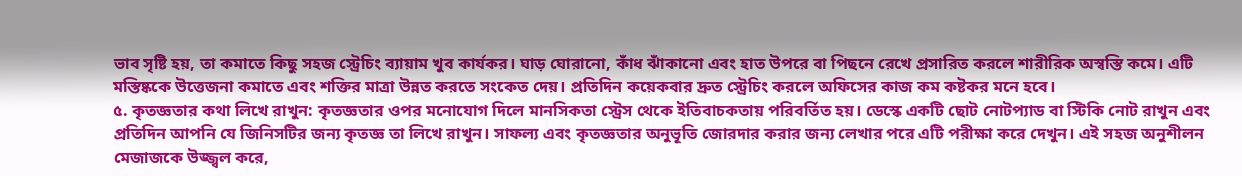ভাব সৃষ্টি হয়, তা কমাতে কিছু সহজ স্ট্রেচিং ব্যায়াম খুব কার্যকর। ঘাড় ঘোরানো, কাঁধ ঝাঁকানো এবং হাত উপরে বা পিছনে রেখে প্রসারিত করলে শারীরিক অস্বস্তি কমে। এটি মস্তিষ্ককে উত্তেজনা কমাতে এবং শক্তির মাত্রা উন্নত করতে সংকেত দেয়। প্রতিদিন কয়েকবার দ্রুত স্ট্রেচিং করলে অফিসের কাজ কম কষ্টকর মনে হবে।
৫. কৃতজ্ঞতার কথা লিখে রাখুন: কৃতজ্ঞতার ওপর মনোযোগ দিলে মানসিকতা স্ট্রেস থেকে ইতিবাচকতায় পরিবর্তিত হয়। ডেস্কে একটি ছোট নোটপ্যাড বা স্টিকি নোট রাখুন এবং প্রতিদিন আপনি যে জিনিসটির জন্য কৃতজ্ঞ তা লিখে রাখুন। সাফল্য এবং কৃতজ্ঞতার অনুভূতি জোরদার করার জন্য লেখার পরে এটি পরীক্ষা করে দেখুন। এই সহজ অনুশীলন মেজাজকে উজ্জ্বল করে,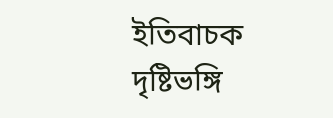ইতিবাচক দৃষ্টিভঙ্গি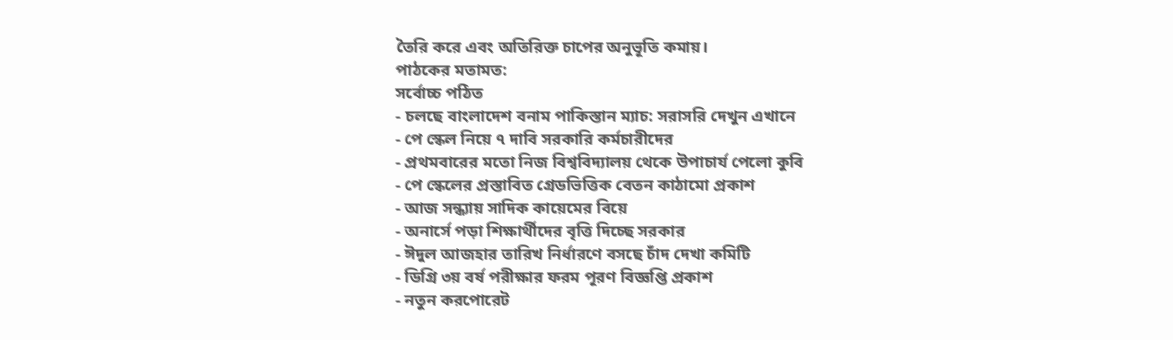তৈরি করে এবং অতিরিক্ত চাপের অনুভূতি কমায়।
পাঠকের মতামত:
সর্বোচ্চ পঠিত
- চলছে বাংলাদেশ বনাম পাকিস্তান ম্যাচ: সরাসরি দেখুন এখানে
- পে স্কেল নিয়ে ৭ দাবি সরকারি কর্মচারীদের
- প্রথমবারের মতো নিজ বিশ্ববিদ্যালয় থেকে উপাচার্য পেলো কুবি
- পে স্কেলের প্রস্তাবিত গ্রেডভিত্তিক বেতন কাঠামো প্রকাশ
- আজ সন্ধ্যায় সাদিক কায়েমের বিয়ে
- অনার্সে পড়া শিক্ষার্থীদের বৃত্তি দিচ্ছে সরকার
- ঈদুল আজহার তারিখ নির্ধারণে বসছে চাঁদ দেখা কমিটি
- ডিগ্রি ৩য় বর্ষ পরীক্ষার ফরম পূরণ বিজ্ঞপ্তি প্রকাশ
- নতুন করপোরেট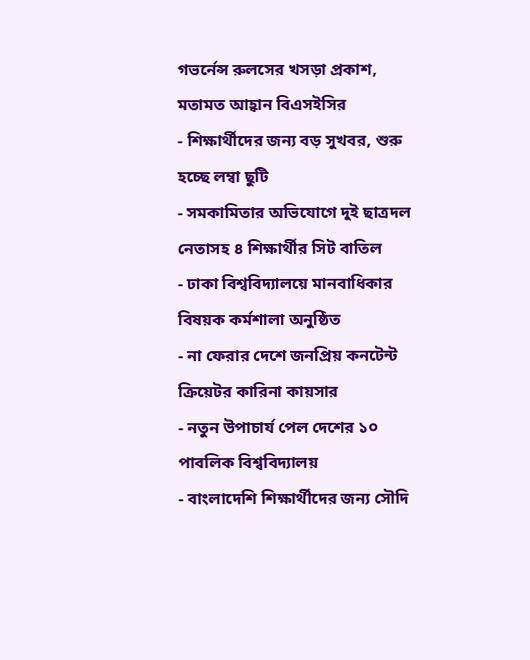গভর্নেন্স রুলসের খসড়া প্রকাশ, মতামত আহ্বান বিএসইসির
- শিক্ষার্থীদের জন্য বড় সুখবর, শুরু হচ্ছে লম্বা ছুটি
- সমকামিতার অভিযোগে দুই ছাত্রদল নেতাসহ ৪ শিক্ষার্থীর সিট বাতিল
- ঢাকা বিশ্ববিদ্যালয়ে মানবাধিকার বিষয়ক কর্মশালা অনুষ্ঠিত
- না ফেরার দেশে জনপ্রিয় কনটেন্ট ক্রিয়েটর কারিনা কায়সার
- নতুন উপাচার্য পেল দেশের ১০ পাবলিক বিশ্ববিদ্যালয়
- বাংলাদেশি শিক্ষার্থীদের জন্য সৌদি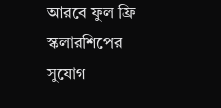আরবে ফুল ফ্রি স্কলারশিপের সুযোগ